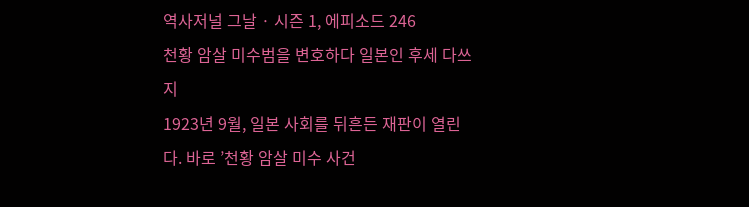역사저널 그날 · 시즌 1, 에피소드 246
천황 암살 미수범을 변호하다 일본인 후세 다쓰지
1923년 9월, 일본 사회를 뒤흔든 재판이 열린다. 바로 ’천황 암살 미수 사건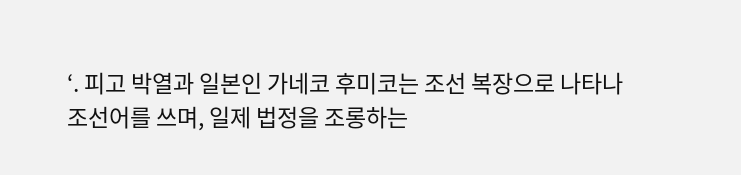‘. 피고 박열과 일본인 가네코 후미코는 조선 복장으로 나타나 조선어를 쓰며, 일제 법정을 조롱하는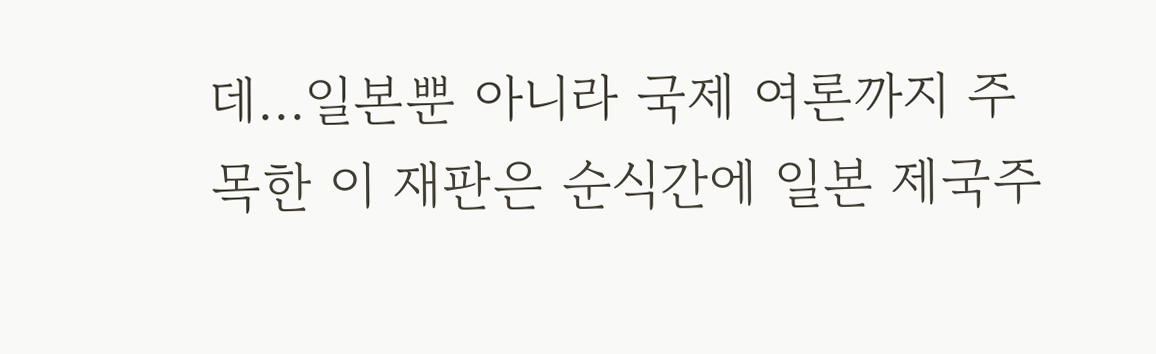데...일본뿐 아니라 국제 여론까지 주목한 이 재판은 순식간에 일본 제국주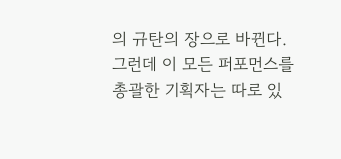의 규탄의 장으로 바뀐다. 그런데 이 모든 퍼포먼스를 총괄한 기획자는 따로 있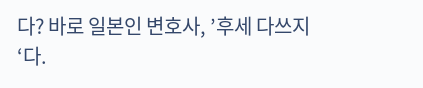다? 바로 일본인 변호사, ’후세 다쓰지‘다.